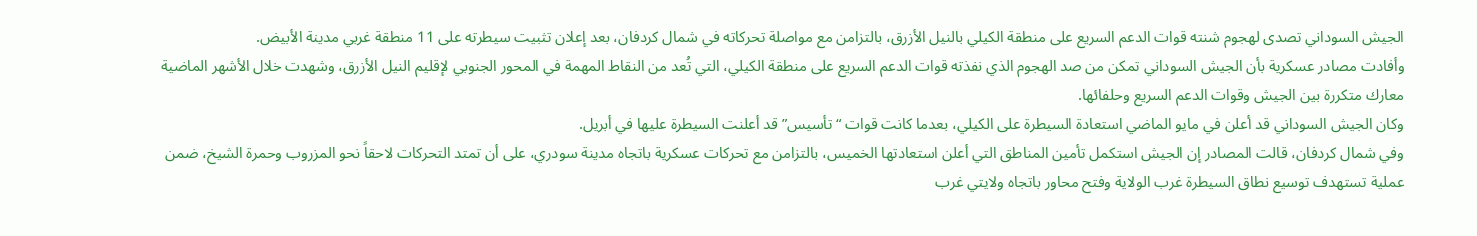الجيش السوداني تصدى لهجوم شنته قوات الدعم السريع على منطقة الكيلي بالنيل الأزرق، بالتزامن مع مواصلة تحركاته في شمال كردفان، بعد إعلان تثبيت سيطرته على 11 منطقة غربي مدينة الأبيض.
وأفادت مصادر عسكرية بأن الجيش السوداني تمكن من صد الهجوم الذي نفذته قوات الدعم السريع على منطقة الكيلي، التي تُعد من النقاط المهمة في المحور الجنوبي لإقليم النيل الأزرق، وشهدت خلال الأشهر الماضية معارك متكررة بين الجيش وقوات الدعم السريع وحلفائها.
وكان الجيش السوداني قد أعلن في مايو الماضي استعادة السيطرة على الكيلي، بعدما كانت قوات “تأسيس” قد أعلنت السيطرة عليها في أبريل.
وفي شمال كردفان، قالت المصادر إن الجيش استكمل تأمين المناطق التي أعلن استعادتها الخميس، بالتزامن مع تحركات عسكرية باتجاه مدينة سودري، على أن تمتد التحركات لاحقاً نحو المزروب وحمرة الشيخ، ضمن عملية تستهدف توسيع نطاق السيطرة غرب الولاية وفتح محاور باتجاه ولايتي غرب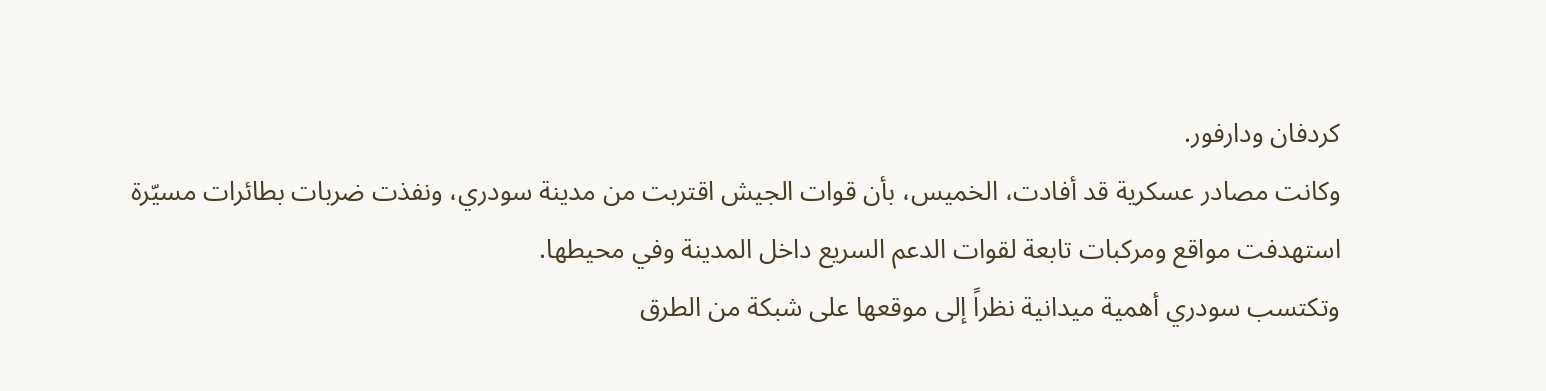كردفان ودارفور.
وكانت مصادر عسكرية قد أفادت، الخميس، بأن قوات الجيش اقتربت من مدينة سودري، ونفذت ضربات بطائرات مسيّرة استهدفت مواقع ومركبات تابعة لقوات الدعم السريع داخل المدينة وفي محيطها.
وتكتسب سودري أهمية ميدانية نظراً إلى موقعها على شبكة من الطرق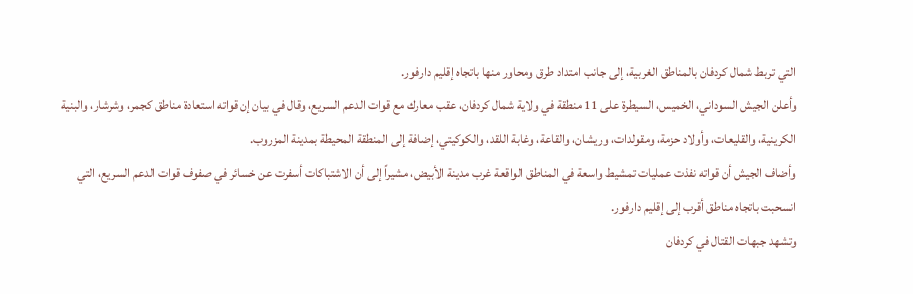التي تربط شمال كردفان بالمناطق الغربية، إلى جانب امتداد طرق ومحاور منها باتجاه إقليم دارفور.
وأعلن الجيش السوداني، الخميس، السيطرة على 11 منطقة في ولاية شمال كردفان، عقب معارك مع قوات الدعم السريع، وقال في بيان إن قواته استعادة مناطق كجمر، وشرشار، والبنية الكرينية، والقليعات، وأولاد حزمة، ومقولدات، وريشان، والقاعة، وغابة اللقد، والكوكيتي، إضافة إلى المنطقة المحيطة بمدينة المزروب.
وأضاف الجيش أن قواته نفذت عمليات تمشيط واسعة في المناطق الواقعة غرب مدينة الأبيض، مشيراً إلى أن الاشتباكات أسفرت عن خسائر في صفوف قوات الدعم السريع، التي انسحبت باتجاه مناطق أقرب إلى إقليم دارفور.
وتشهد جبهات القتال في كردفان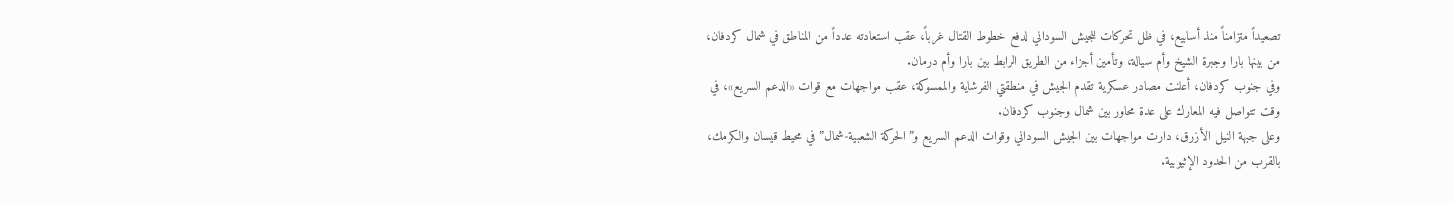تصعيداً متزامناً منذ أسابيع، في ظل تحركات للجيش السوداني لدفع خطوط القتال غرباً، عقب استعادته عدداً من المناطق في شمال كردفان، من بينها بارا وجبرة الشيخ وأم سيالة، وتأمين أجزاء من الطريق الرابط بين بارا وأم درمان.
وفي جنوب كردفان، أعلنت مصادر عسكرية تقدم الجيش في منطقتي الفرشاية والممسوكة، عقب مواجهات مع قوات «الدعم السريع»، في وقت تتواصل فيه المعارك على عدة محاور بين شمال وجنوب كردفان.
وعلى جبهة النيل الأزرق، دارت مواجهات بين الجيش السوداني وقوات الدعم السريع و”الحركة الشعبية-شمال” في محيط قيسان والكرمك، بالقرب من الحدود الإثيوبية.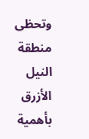وتحظى منطقة النيل الأزرق بأهمية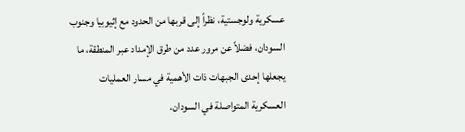عسكرية ولوجستية، نظراً إلى قربها من الحدود مع إثيوبيا وجنوب السودان، فضلاً عن مرور عدد من طرق الإمداد عبر المنطقة، ما يجعلها إحدى الجبهات ذات الأهمية في مسار العمليات العسكرية المتواصلة في السودان.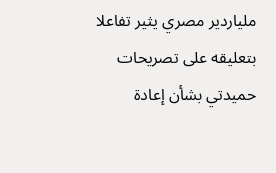ملياردير مصري يثير تفاعلا بتعليقه على تصريحات حميدتي بشأن إعادة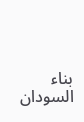بناء السودان